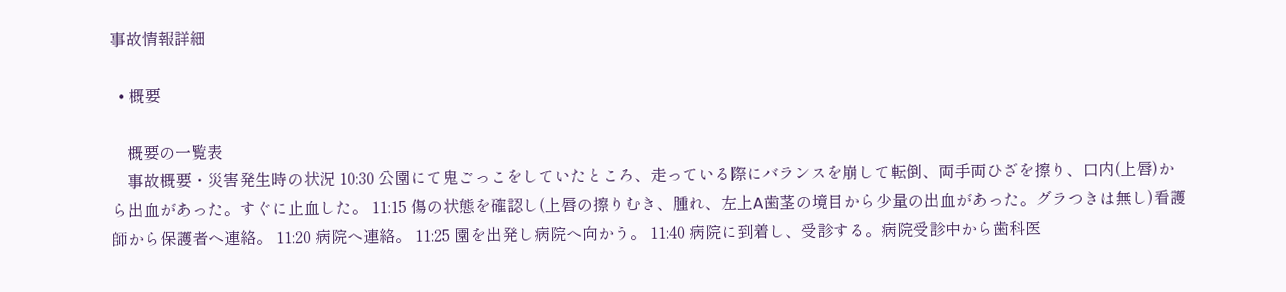事故情報詳細

  • 概要

    概要の一覧表
    事故概要・災害発生時の状況 10:30 公園にて鬼ごっこをしていたところ、走っている際にバランスを崩して転倒、両手両ひざを擦り、口内(上唇)から出血があった。すぐに止血した。 11:15 傷の状態を確認し(上唇の擦りむき、腫れ、左上A歯茎の境目から少量の出血があった。グラつきは無し)看護師から保護者ヘ連絡。 11:20 病院へ連絡。 11:25 園を出発し病院へ向かう。 11:40 病院に到着し、受診する。病院受診中から歯科医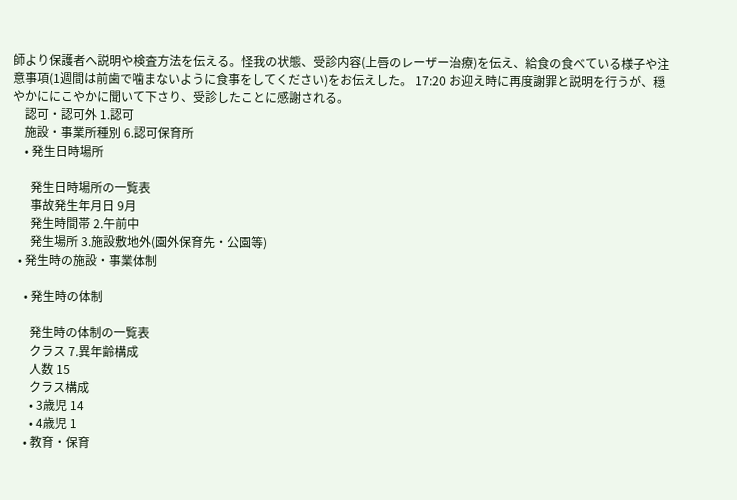師より保護者へ説明や検査方法を伝える。怪我の状態、受診内容(上唇のレーザー治療)を伝え、給食の食べている様子や注意事項(1週間は前歯で噛まないように食事をしてください)をお伝えした。 17:20 お迎え時に再度謝罪と説明を行うが、穏やかににこやかに聞いて下さり、受診したことに感謝される。
    認可・認可外 1.認可
    施設・事業所種別 6.認可保育所
    • 発生日時場所

      発生日時場所の一覧表
      事故発生年月日 9月
      発生時間帯 2.午前中
      発生場所 3.施設敷地外(園外保育先・公園等)
  • 発生時の施設・事業体制

    • 発生時の体制

      発生時の体制の一覧表
      クラス 7.異年齢構成
      人数 15
      クラス構成
      • 3歳児 14
      • 4歳児 1
    • 教育・保育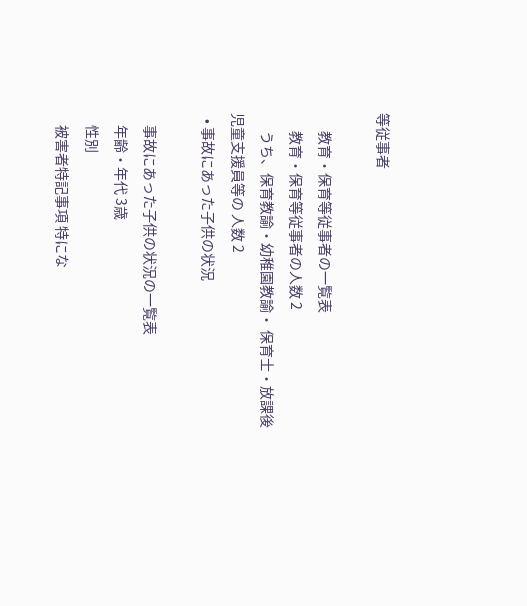等従事者

      教育・保育等従事者の一覧表
      教育・保育等従事者の人数 2
      うち、保育教諭・幼稚園教諭・ 保育士・放課後児童支援員等の 人数 2
  • 事故にあった子供の状況

    事故にあった子供の状況の一覧表
    年齢・年代 3歳
    性別
    被害者特記事項 特にな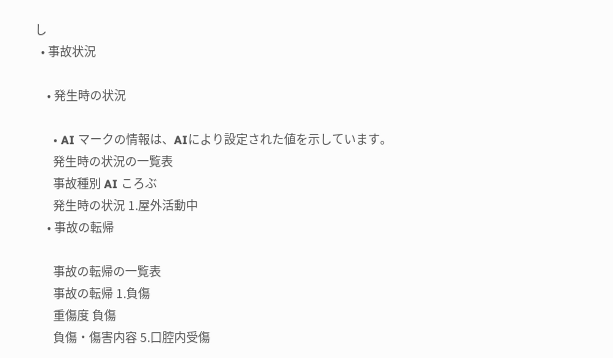し
  • 事故状況

    • 発生時の状況

      • AI マークの情報は、AIにより設定された値を示しています。
      発生時の状況の一覧表
      事故種別 AI ころぶ
      発生時の状況 1.屋外活動中
    • 事故の転帰

      事故の転帰の一覧表
      事故の転帰 1.負傷
      重傷度 負傷
      負傷・傷害内容 5.口腔内受傷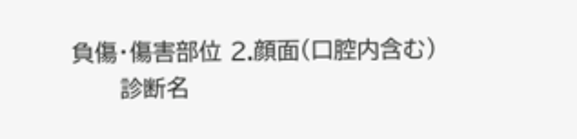負傷・傷害部位 2.顔面(口腔内含む)
      診断名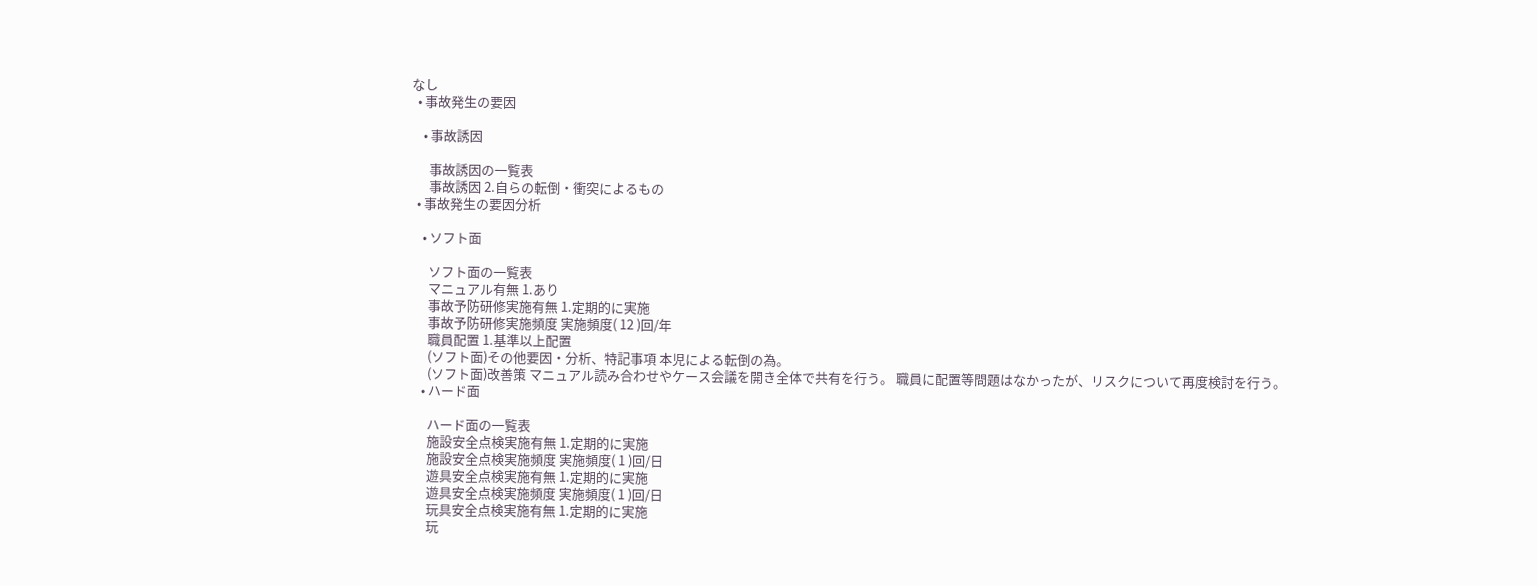なし
  • 事故発生の要因

    • 事故誘因

      事故誘因の一覧表
      事故誘因 2.自らの転倒・衝突によるもの
  • 事故発生の要因分析

    • ソフト面

      ソフト面の一覧表
      マニュアル有無 1.あり
      事故予防研修実施有無 1.定期的に実施
      事故予防研修実施頻度 実施頻度( 12 )回/年
      職員配置 1.基準以上配置
      (ソフト面)その他要因・分析、特記事項 本児による転倒の為。
      (ソフト面)改善策 マニュアル読み合わせやケース会議を開き全体で共有を行う。 職員に配置等問題はなかったが、リスクについて再度検討を行う。
    • ハード面

      ハード面の一覧表
      施設安全点検実施有無 1.定期的に実施
      施設安全点検実施頻度 実施頻度( 1 )回/日
      遊具安全点検実施有無 1.定期的に実施
      遊具安全点検実施頻度 実施頻度( 1 )回/日
      玩具安全点検実施有無 1.定期的に実施
      玩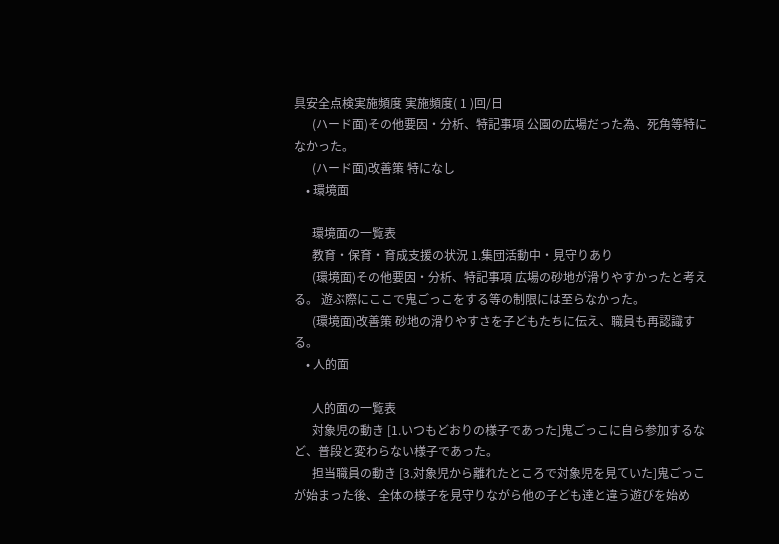具安全点検実施頻度 実施頻度( 1 )回/日
      (ハード面)その他要因・分析、特記事項 公園の広場だった為、死角等特になかった。
      (ハード面)改善策 特になし
    • 環境面

      環境面の一覧表
      教育・保育・育成支援の状況 1.集団活動中・見守りあり
      (環境面)その他要因・分析、特記事項 広場の砂地が滑りやすかったと考える。 遊ぶ際にここで鬼ごっこをする等の制限には至らなかった。
      (環境面)改善策 砂地の滑りやすさを子どもたちに伝え、職員も再認識する。
    • 人的面

      人的面の一覧表
      対象児の動き [1.いつもどおりの様子であった]鬼ごっこに自ら参加するなど、普段と変わらない様子であった。
      担当職員の動き [3.対象児から離れたところで対象児を見ていた]鬼ごっこが始まった後、全体の様子を見守りながら他の子ども達と違う遊びを始め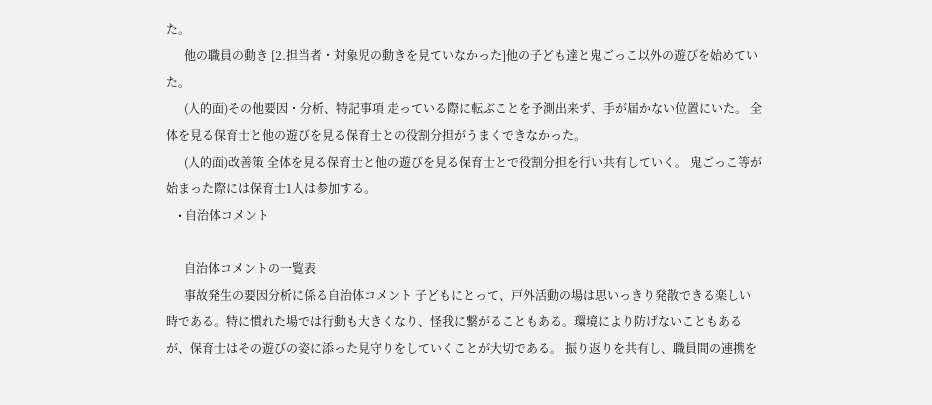た。
      他の職員の動き [2.担当者・対象児の動きを見ていなかった]他の子ども達と鬼ごっこ以外の遊びを始めていた。
      (人的面)その他要因・分析、特記事項 走っている際に転ぶことを予測出来ず、手が届かない位置にいた。 全体を見る保育士と他の遊びを見る保育士との役割分担がうまくできなかった。
      (人的面)改善策 全体を見る保育士と他の遊びを見る保育士とで役割分担を行い共有していく。 鬼ごっこ等が始まった際には保育士1人は参加する。
    • 自治体コメント

      自治体コメントの一覧表
      事故発生の要因分析に係る自治体コメント 子どもにとって、戸外活動の場は思いっきり発散できる楽しい時である。特に慣れた場では行動も大きくなり、怪我に繋がることもある。環境により防げないこともあるが、保育士はその遊びの姿に添った見守りをしていくことが大切である。 振り返りを共有し、職員間の連携を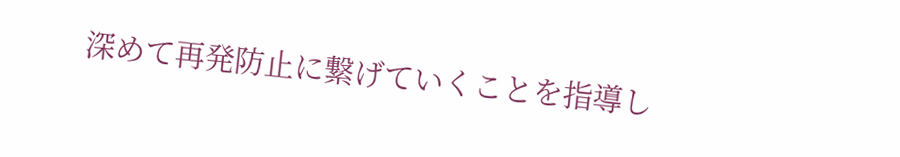深めて再発防止に繋げていくことを指導し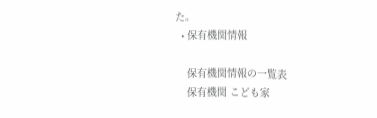た。
  • 保有機関情報

    保有機関情報の一覧表
    保有機関 こども家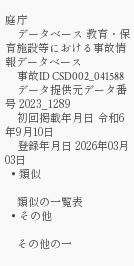庭庁
    データベース 教育・保育施設等における事故情報データベース
    事故ID CSD002_041588
    データ提供元データ番号 2023_1289
    初回掲載年月日 令和6年9月10日
    登録年月日 2026年03月03日
  • 類似

    類似の一覧表
  • その他

    その他の一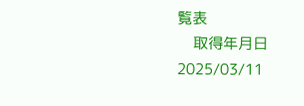覧表
    取得年月日 2025/03/11